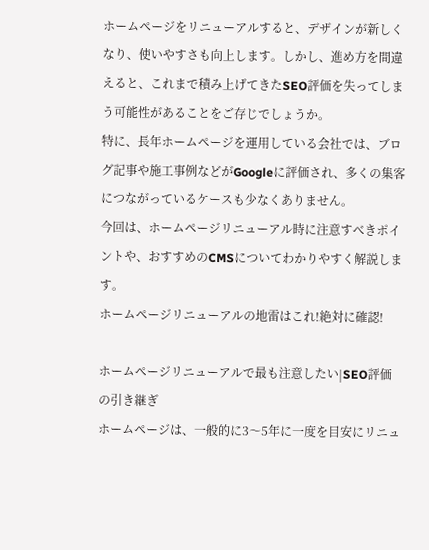ホームページをリニューアルすると、デザインが新しくなり、使いやすさも向上します。しかし、進め方を間違えると、これまで積み上げてきたSEO評価を失ってしまう可能性があることをご存じでしょうか。
特に、長年ホームページを運用している会社では、ブログ記事や施工事例などがGoogleに評価され、多くの集客につながっているケースも少なくありません。
今回は、ホームページリニューアル時に注意すべきポイントや、おすすめのCMSについてわかりやすく解説します。
ホームページリニューアルの地雷はこれ!絶対に確認!

ホームページリニューアルで最も注意したい|SEO評価の引き継ぎ
ホームページは、一般的に3〜5年に一度を目安にリニュ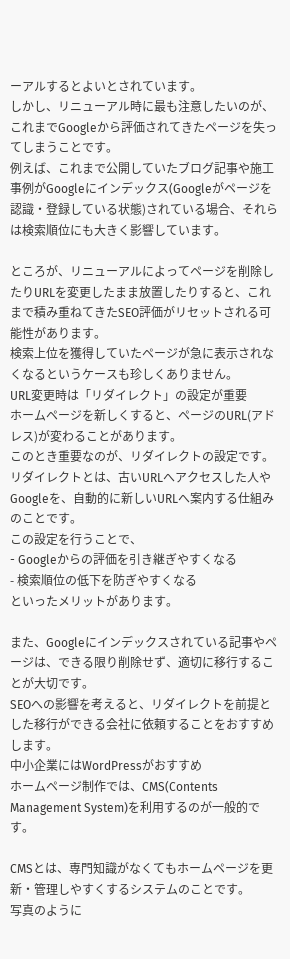ーアルするとよいとされています。
しかし、リニューアル時に最も注意したいのが、これまでGoogleから評価されてきたページを失ってしまうことです。
例えば、これまで公開していたブログ記事や施工事例がGoogleにインデックス(Googleがページを認識・登録している状態)されている場合、それらは検索順位にも大きく影響しています。

ところが、リニューアルによってページを削除したりURLを変更したまま放置したりすると、これまで積み重ねてきたSEO評価がリセットされる可能性があります。
検索上位を獲得していたページが急に表示されなくなるというケースも珍しくありません。
URL変更時は「リダイレクト」の設定が重要
ホームページを新しくすると、ページのURL(アドレス)が変わることがあります。
このとき重要なのが、リダイレクトの設定です。
リダイレクトとは、古いURLへアクセスした人やGoogleを、自動的に新しいURLへ案内する仕組みのことです。
この設定を行うことで、
- Googleからの評価を引き継ぎやすくなる
- 検索順位の低下を防ぎやすくなる
といったメリットがあります。

また、Googleにインデックスされている記事やページは、できる限り削除せず、適切に移行することが大切です。
SEOへの影響を考えると、リダイレクトを前提とした移行ができる会社に依頼することをおすすめします。
中小企業にはWordPressがおすすめ
ホームページ制作では、CMS(Contents Management System)を利用するのが一般的です。

CMSとは、専門知識がなくてもホームページを更新・管理しやすくするシステムのことです。
写真のように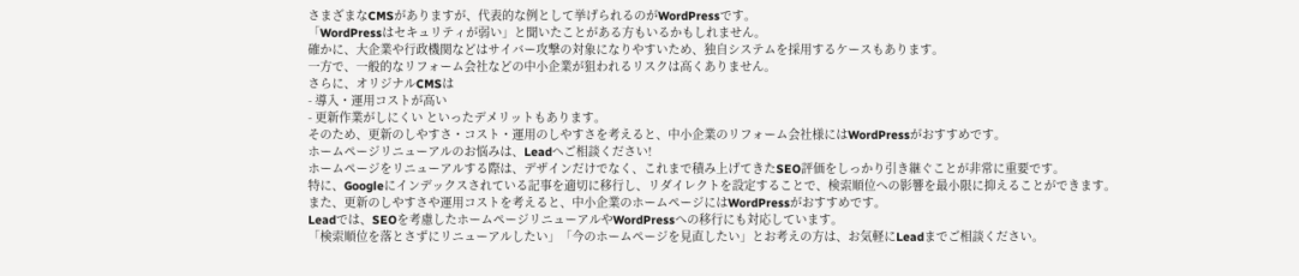さまざまなCMSがありますが、代表的な例として挙げられるのがWordPressです。
「WordPressはセキュリティが弱い」と聞いたことがある方もいるかもしれません。
確かに、大企業や行政機関などはサイバー攻撃の対象になりやすいため、独自システムを採用するケースもあります。
一方で、一般的なリフォーム会社などの中小企業が狙われるリスクは高くありません。
さらに、オリジナルCMSは
- 導入・運用コストが高い
- 更新作業がしにくい といったデメリットもあります。
そのため、更新のしやすさ・コスト・運用のしやすさを考えると、中小企業のリフォーム会社様にはWordPressがおすすめです。
ホームページリニューアルのお悩みは、Leadへご相談ください!
ホームページをリニューアルする際は、デザインだけでなく、これまで積み上げてきたSEO評価をしっかり引き継ぐことが非常に重要です。
特に、Googleにインデックスされている記事を適切に移行し、リダイレクトを設定することで、検索順位への影響を最小限に抑えることができます。
また、更新のしやすさや運用コストを考えると、中小企業のホームページにはWordPressがおすすめです。
Leadでは、SEOを考慮したホームページリニューアルやWordPressへの移行にも対応しています。
「検索順位を落とさずにリニューアルしたい」「今のホームページを見直したい」とお考えの方は、お気軽にLeadまでご相談ください。